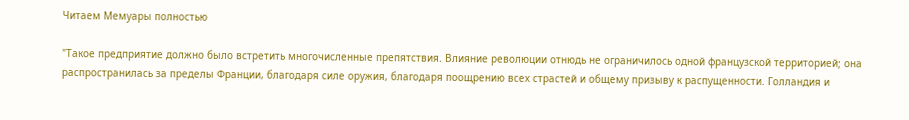Читаем Мемуары полностью

"Такое предприятие должно было встретить многочисленные препятствия. Влияние революции отнюдь не ограничилось одной французской территорией; она распространилась за пределы Франции, благодаря силе оружия, благодаря поощрению всех страстей и общему призыву к распущенности. Голландия и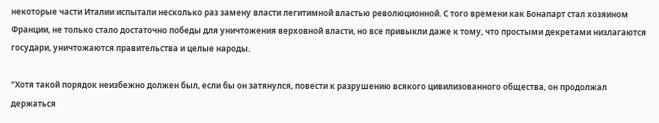некоторые части Италии испытали несколько раз замену власти легитимной властью революционной. С того времени как Бонапарт стал хозяином Франции, не только стало достаточно победы для уничтожения верховной власти, но все привыкли даже к тому, что простыми декретами низлагаются государи, уничтожаются правительства и целые народы.

"Хотя такой порядок неизбежно должен был, если бы он затянулся, повести к разрушению всякого цивилизованного общества, он продолжал держаться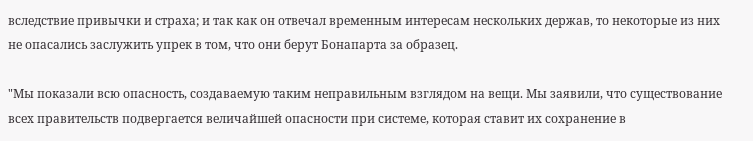вследствие привычки и страха; и так как он отвечал временным интересам нескольких держав, то некоторые из них не опасались заслужить упрек в том, что они берут Бонапарта за образец.

"Мы показали всю опасность, создаваемую таким неправильным взглядом на вещи. Мы заявили, что существование всех правительств подвергается величайшей опасности при системе, которая ставит их сохранение в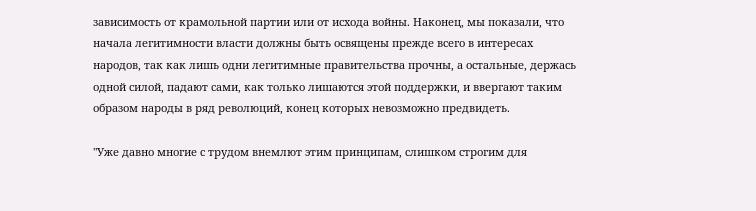зависимость от крамольной партии или от исхода войны. Наконец, мы показали, что начала легитимности власти должны быть освящены прежде всего в интересах народов, так как лишь одни легитимные правительства прочны, а остальные, держась одной силой, падают сами, как только лишаются этой поддержки, и ввергают таким образом народы в ряд революций, конец которых невозможно предвидеть.

"Уже давно многие с трудом внемлют этим принципам, слишком строгим для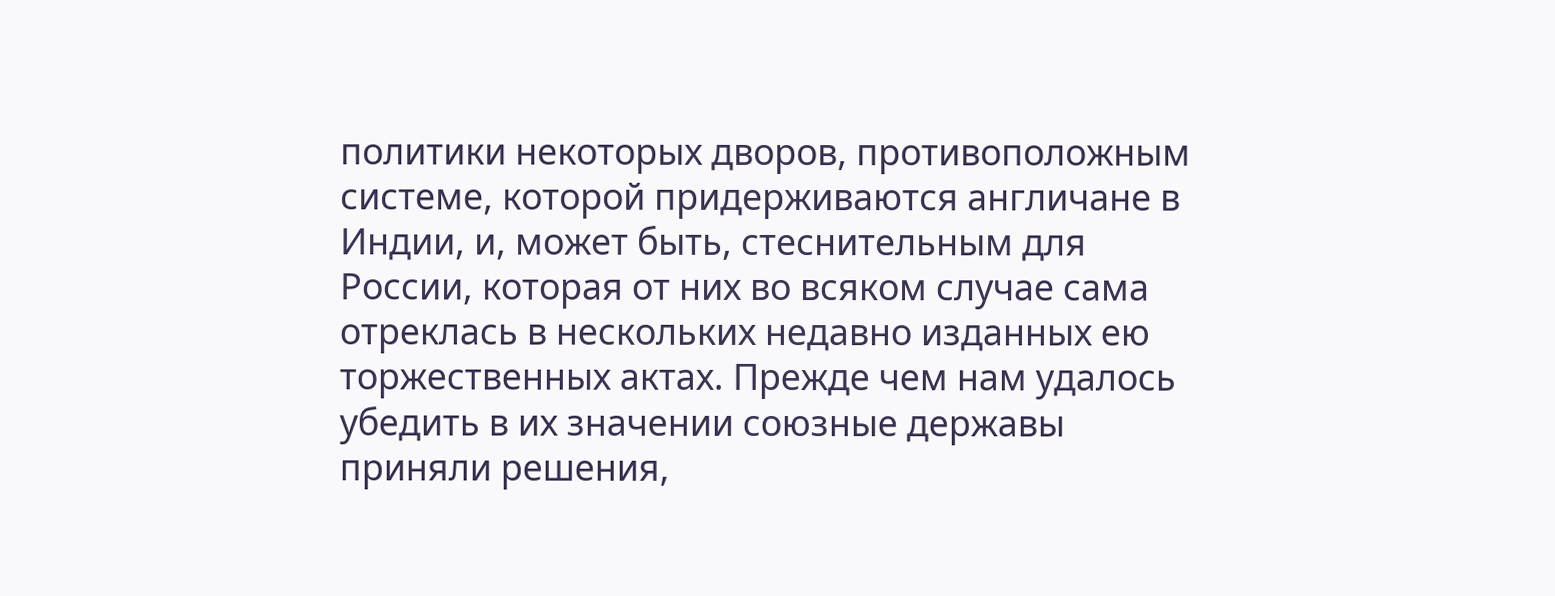политики некоторых дворов, противоположным системе, которой придерживаются англичане в Индии, и, может быть, стеснительным для России, которая от них во всяком случае сама отреклась в нескольких недавно изданных ею торжественных актах. Прежде чем нам удалось убедить в их значении союзные державы приняли решения,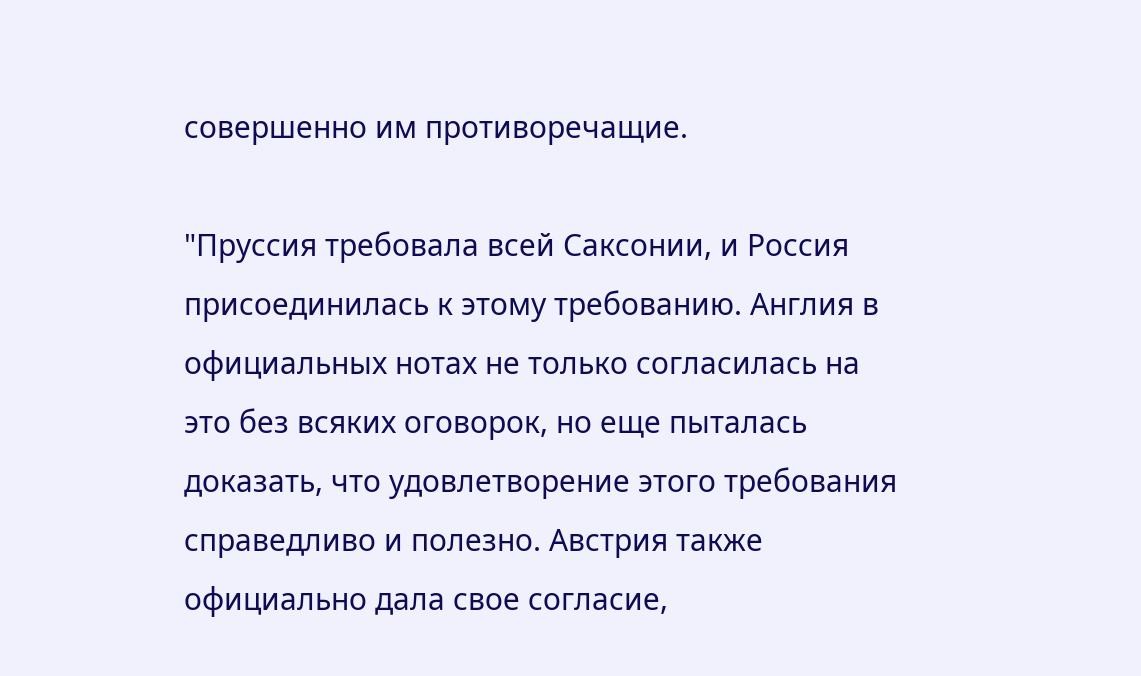совершенно им противоречащие.

"Пруссия требовала всей Саксонии, и Россия присоединилась к этому требованию. Англия в официальных нотах не только согласилась на это без всяких оговорок, но еще пыталась доказать, что удовлетворение этого требования справедливо и полезно. Австрия также официально дала свое согласие,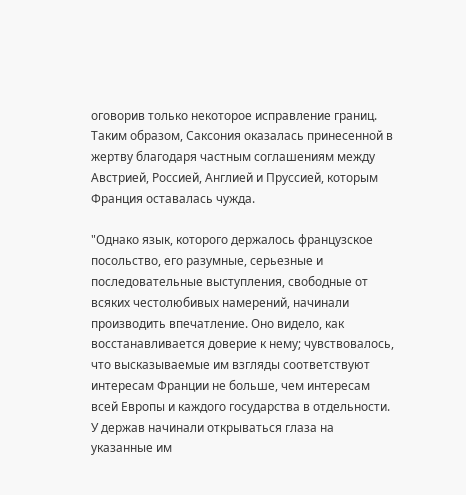оговорив только некоторое исправление границ. Таким образом, Саксония оказалась принесенной в жертву благодаря частным соглашениям между Австрией, Россией, Англией и Пруссией, которым Франция оставалась чужда.

"Однако язык, которого держалось французское посольство, его разумные, серьезные и последовательные выступления, свободные от всяких честолюбивых намерений, начинали производить впечатление. Оно видело, как восстанавливается доверие к нему; чувствовалось, что высказываемые им взгляды соответствуют интересам Франции не больше, чем интересам всей Европы и каждого государства в отдельности. У держав начинали открываться глаза на указанные им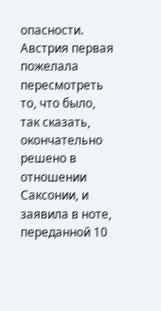опасности. Австрия первая пожелала пересмотреть то, что было, так сказать, окончательно решено в отношении Саксонии, и заявила в ноте, переданной 10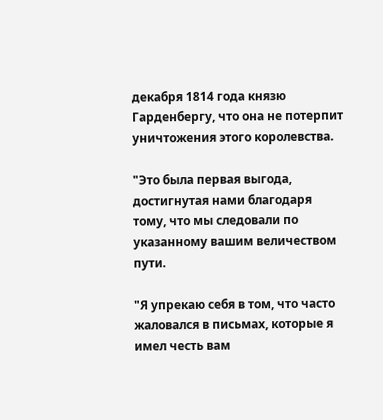декабря 1814 года князю Гарденбергу, что она не потерпит уничтожения этого королевства.

"Это была первая выгода, достигнутая нами благодаря тому, что мы следовали по указанному вашим величеством пути.

"Я упрекаю себя в том, что часто жаловался в письмах, которые я имел честь вам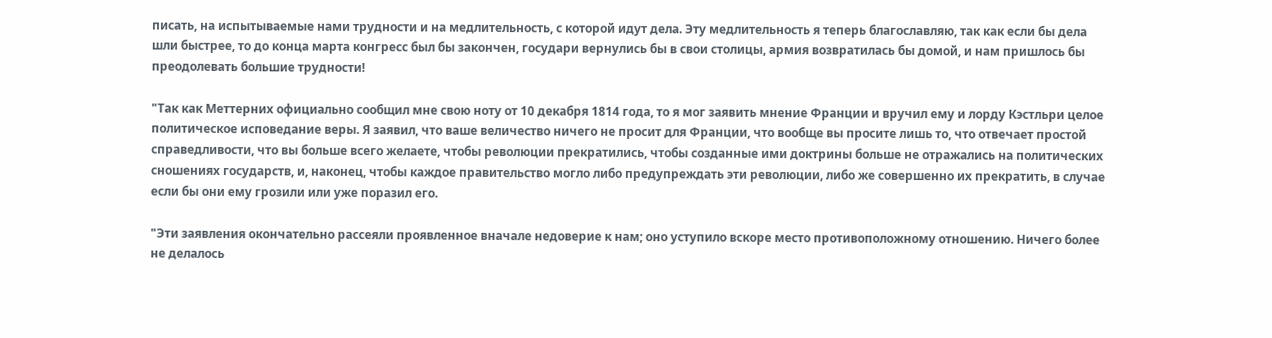писать, на испытываемые нами трудности и на медлительность, с которой идут дела. Эту медлительность я теперь благославляю, так как если бы дела шли быстрее, то до конца марта конгресс был бы закончен, государи вернулись бы в свои столицы, армия возвратилась бы домой, и нам пришлось бы преодолевать большие трудности!

"Так как Меттерних официально сообщил мне свою ноту от 10 декабря 1814 года, то я мог заявить мнение Франции и вручил ему и лорду Кэстльри целое политическое исповедание веры. Я заявил, что ваше величество ничего не просит для Франции, что вообще вы просите лишь то, что отвечает простой справедливости, что вы больше всего желаете, чтобы революции прекратились, чтобы созданные ими доктрины больше не отражались на политических сношениях государств, и, наконец, чтобы каждое правительство могло либо предупреждать эти революции, либо же совершенно их прекратить, в случае если бы они ему грозили или уже поразил его.

"Эти заявления окончательно рассеяли проявленное вначале недоверие к нам; оно уступило вскоре место противоположному отношению. Ничего более не делалось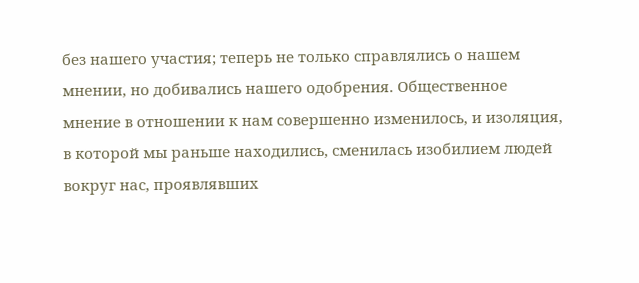без нашего участия; теперь не только справлялись о нашем мнении, но добивались нашего одобрения. Общественное мнение в отношении к нам совершенно изменилось, и изоляция, в которой мы раньше находились, сменилась изобилием людей вокруг нас, проявлявших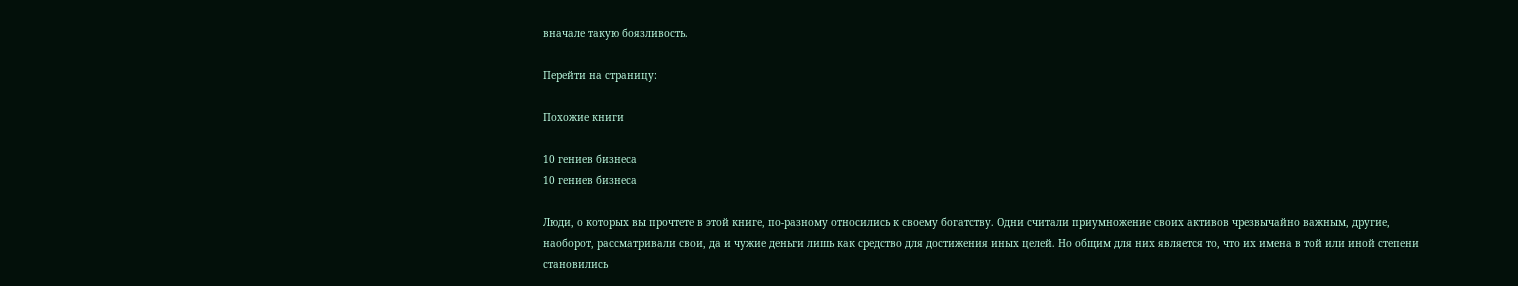вначале такую боязливость.

Перейти на страницу:

Похожие книги

10 гениев бизнеса
10 гениев бизнеса

Люди, о которых вы прочтете в этой книге, по-разному относились к своему богатству. Одни считали приумножение своих активов чрезвычайно важным, другие, наоборот, рассматривали свои, да и чужие деньги лишь как средство для достижения иных целей. Но общим для них является то, что их имена в той или иной степени становились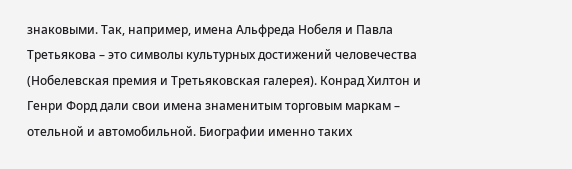знаковыми. Так, например, имена Альфреда Нобеля и Павла Третьякова – это символы культурных достижений человечества (Нобелевская премия и Третьяковская галерея). Конрад Хилтон и Генри Форд дали свои имена знаменитым торговым маркам – отельной и автомобильной. Биографии именно таких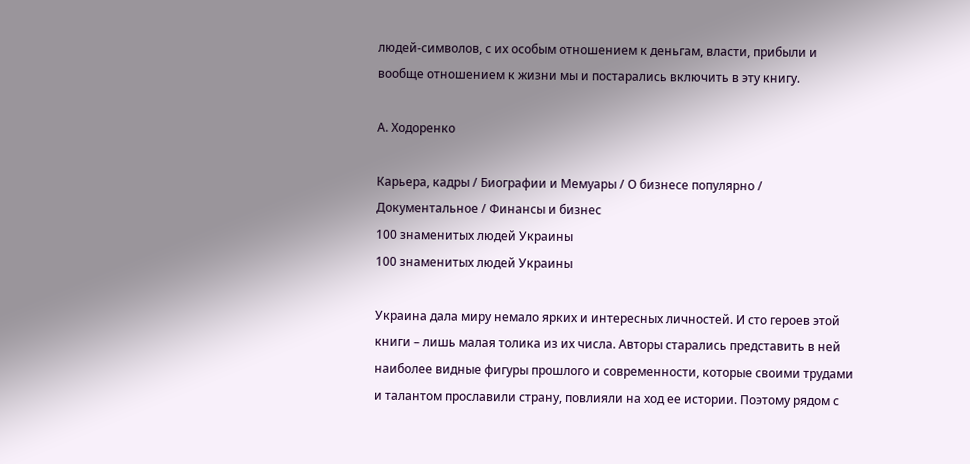людей-символов, с их особым отношением к деньгам, власти, прибыли и вообще отношением к жизни мы и постарались включить в эту книгу.

А. Ходоренко

Карьера, кадры / Биографии и Мемуары / О бизнесе популярно / Документальное / Финансы и бизнес
100 знаменитых людей Украины
100 знаменитых людей Украины

Украина дала миру немало ярких и интересных личностей. И сто героев этой книги – лишь малая толика из их числа. Авторы старались представить в ней наиболее видные фигуры прошлого и современности, которые своими трудами и талантом прославили страну, повлияли на ход ее истории. Поэтому рядом с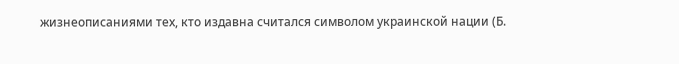жизнеописаниями тех, кто издавна считался символом украинской нации (Б.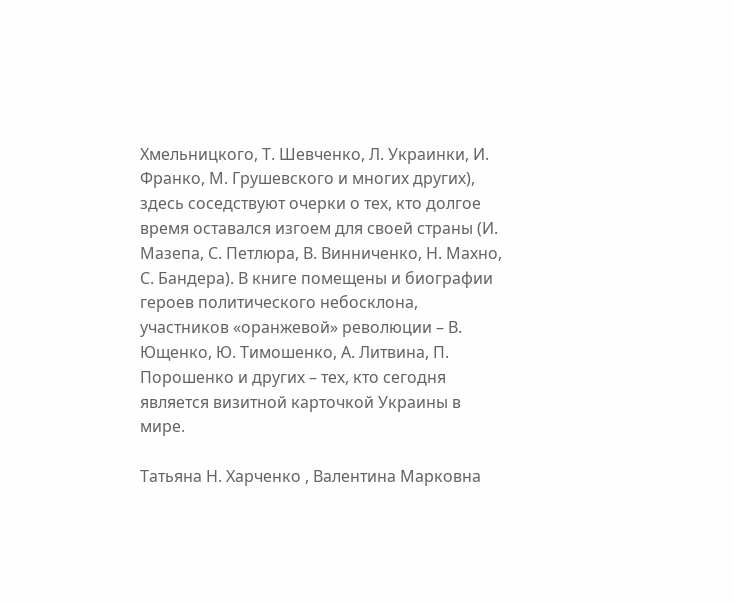Хмельницкого, Т. Шевченко, Л. Украинки, И. Франко, М. Грушевского и многих других), здесь соседствуют очерки о тех, кто долгое время оставался изгоем для своей страны (И. Мазепа, С. Петлюра, В. Винниченко, Н. Махно, С. Бандера). В книге помещены и биографии героев политического небосклона, участников «оранжевой» революции – В. Ющенко, Ю. Тимошенко, А. Литвина, П. Порошенко и других – тех, кто сегодня является визитной карточкой Украины в мире.

Татьяна Н. Харченко , Валентина Марковна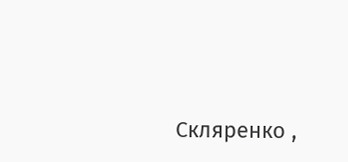Скляренко ,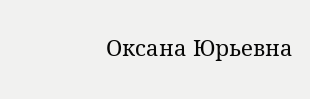Оксана Юрьевна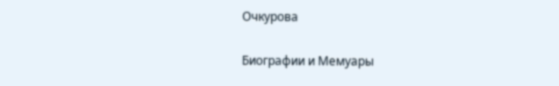Очкурова

Биографии и Мемуары